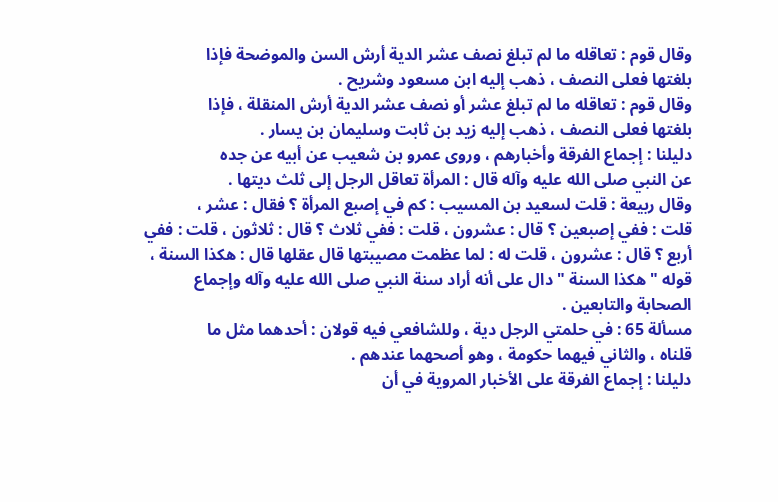وقال قوم : تعاقله ما لم تبلغ نصف عشر الدية أرش السن والموضحة فإذا
بلغتها فعلى النصف ، ذهب إليه ابن مسعود وشريح .
وقال قوم : تعاقله ما لم تبلغ عشر أو نصف عشر الدية أرش المنقلة ، فإذا
بلغتها فعلى النصف ، ذهب إليه زيد بن ثابت وسليمان بن يسار .
دليلنا : إجماع الفرقة وأخبارهم ، وروى عمرو بن شعيب عن أبيه عن جده
عن النبي صلى الله عليه وآله قال : المرأة تعاقل الرجل إلى ثلث ديتها .
وقال ربيعة : قلت لسعيد بن المسيب : كم في إصبع المرأة ؟ فقال : عشر ،
قلت : ففي إصبعين ؟ قال : عشرون ، قلت : ففي ثلاث ؟ قال : ثلاثون ، قلت : ففي
أربع ؟ قال : عشرون ، قلت له : لما عظمت مصيبتها قال عقلها قال : هكذا السنة ،
قوله " هكذا السنة " دال على أنه أراد سنة النبي صلى الله عليه وآله وإجماع
الصحابة والتابعين .
مسألة 65 : في حلمتي الرجل دية ، وللشافعي فيه قولان : أحدهما مثل ما
قلناه ، والثاني فيهما حكومة ، وهو أصحهما عندهم .
دليلنا : إجماع الفرقة على الأخبار المروية في أن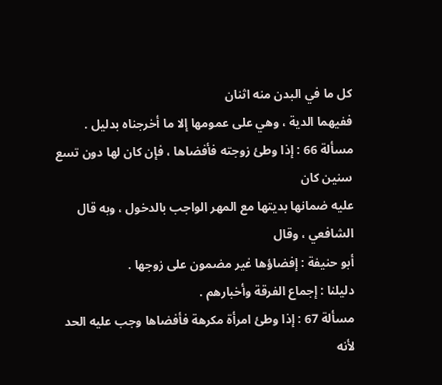كل ما في البدن منه اثنان
ففيهما الدية ، وهي على عمومها إلا ما أخرجناه بدليل .
مسألة 66 : إذا وطئ زوجته فأفضاها ، فإن كان لها دون تسع سنين كان
عليه ضمانها بديتها مع المهر الواجب بالدخول ، وبه قال الشافعي ، وقال
أبو حنيفة : إفضاؤها غير مضمون على زوجها .
دليلنا : إجماع الفرقة وأخبارهم .
مسألة 67 : إذا وطئ امرأة مكرهة فأفضاها وجب عليه الحد لأنه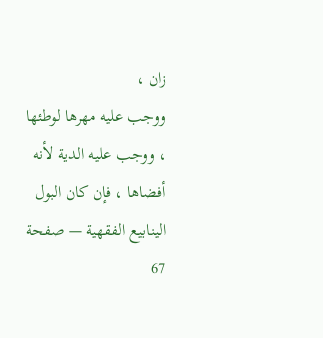زان ،
ووجب عليه مهرها لوطئها ، ووجب عليه الدية لأنه أفضاها ، فإن كان البول
الينابيع الفقهية — صفحة 67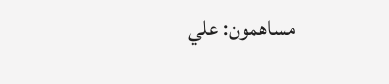مساهمون: علي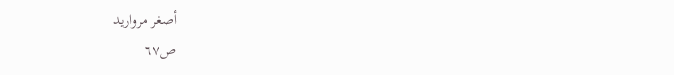أصغر مرواريد
ص٦٧